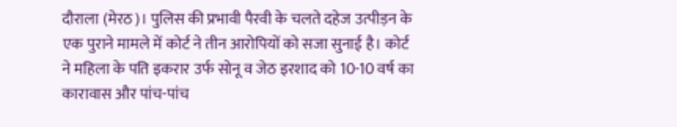दौराला (मेरठ)। पुलिस की प्रभावी पैरवी के चलते दहेज उत्पीड़न के एक पुराने मामले में कोर्ट ने तीन आरोपियों को सजा सुनाई है। कोर्ट ने महिला के पति इकरार उर्फ सोनू व जेठ इरशाद को 10-10 वर्ष का कारावास और पांच-पांच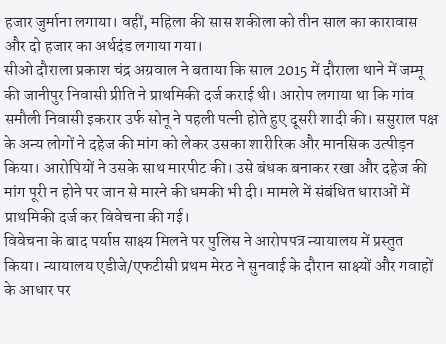हजार जुर्माना लगाया। वहीं, महिला की सास शकीला को तीन साल का कारावास और दो हजार का अर्थदंड लगाया गया।
सीओ दौराला प्रकाश चंद्र अग्रवाल ने बताया कि साल 2015 में दौराला थाने में जम्मू की जानीपुर निवासी प्रीति ने प्राथमिकी दर्ज कराई थी। आरोप लगाया था कि गांव समौली निवासी इकरार उर्फ सोनू ने पहली पत्नी होते हुए दूसरी शादी की। ससुराल पक्ष के अन्य लोगों ने दहेज की मांग को लेकर उसका शारीरिक और मानसिक उत्पीड़न किया। आरोपियों ने उसके साथ मारपीट की। उसे बंधक बनाकर रखा और दहेज की मांग पूरी न होने पर जान से मारने की धमकी भी दी। मामले में संबंधित धाराओं में प्राथमिकी दर्ज कर विवेचना की गई।
विवेचना के बाद पर्याप्त साक्ष्य मिलने पर पुलिस ने आरोपपत्र न्यायालय में प्रस्तुत किया। न्यायालय एडीजे/एफटीसी प्रथम मेरठ ने सुनवाई के दौरान साक्ष्यों और गवाहों के आधार पर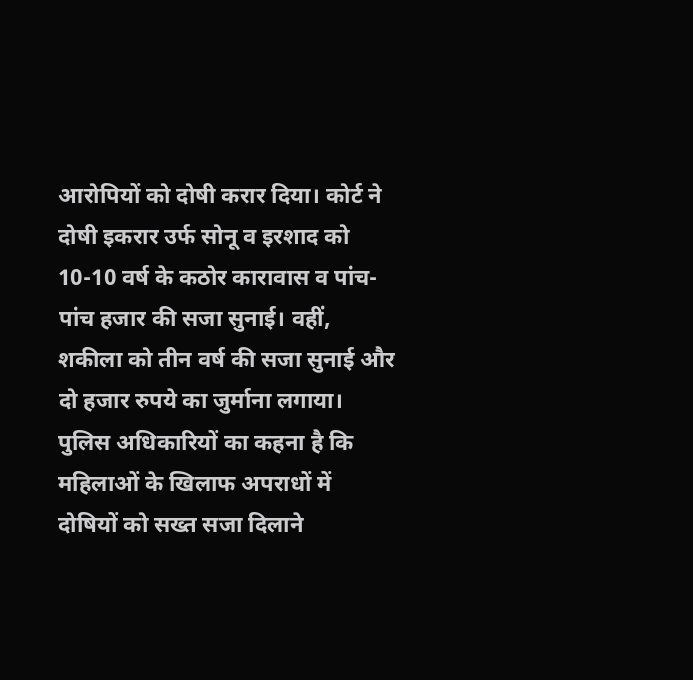आरोपियों को दोषी करार दिया। कोर्ट ने दोषी इकरार उर्फ सोनू व इरशाद को 10-10 वर्ष के कठोर कारावास व पांच-पांच हजार की सजा सुनाई। वहीं, शकीला को तीन वर्ष की सजा सुनाई और दो हजार रुपये का जुर्माना लगाया। पुलिस अधिकारियों का कहना है कि महिलाओं के खिलाफ अपराधों में दोषियों को सख्त सजा दिलाने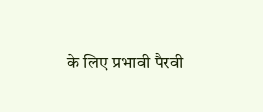के लिए प्रभावी पैरवी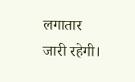लगातार जारी रहेगी।